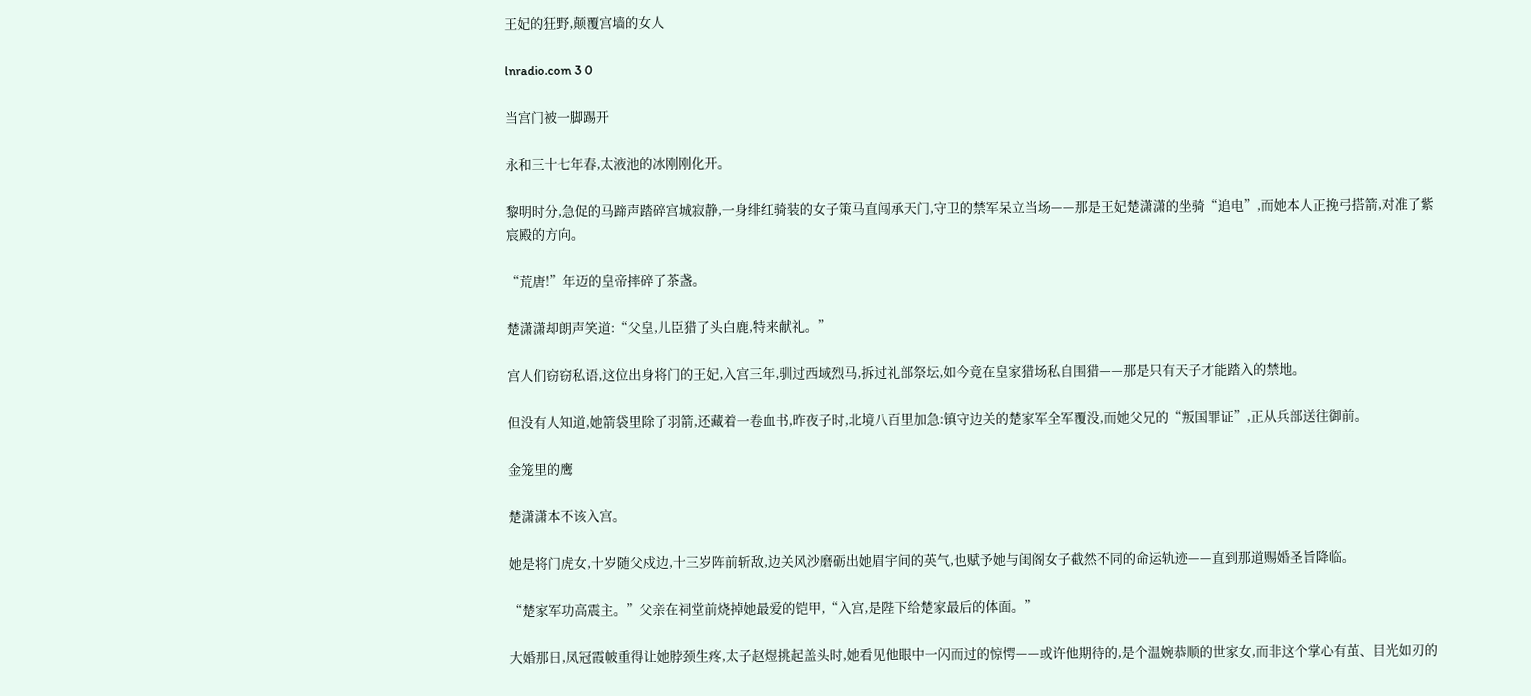王妃的狂野,颠覆宫墙的女人

lnradio.com 3 0

当宫门被一脚踢开

永和三十七年春,太液池的冰刚刚化开。

黎明时分,急促的马蹄声踏碎宫城寂静,一身绯红骑装的女子策马直闯承天门,守卫的禁军呆立当场——那是王妃楚潇潇的坐骑“追电”,而她本人正挽弓搭箭,对准了紫宸殿的方向。

“荒唐!”年迈的皇帝摔碎了茶盏。

楚潇潇却朗声笑道:“父皇,儿臣猎了头白鹿,特来献礼。”

宫人们窃窃私语,这位出身将门的王妃,入宫三年,驯过西域烈马,拆过礼部祭坛,如今竟在皇家猎场私自围猎——那是只有天子才能踏入的禁地。

但没有人知道,她箭袋里除了羽箭,还藏着一卷血书,昨夜子时,北境八百里加急:镇守边关的楚家军全军覆没,而她父兄的“叛国罪证”,正从兵部送往御前。

金笼里的鹰

楚潇潇本不该入宫。

她是将门虎女,十岁随父戍边,十三岁阵前斩敌,边关风沙磨砺出她眉宇间的英气,也赋予她与闺阁女子截然不同的命运轨迹——直到那道赐婚圣旨降临。

“楚家军功高震主。”父亲在祠堂前烧掉她最爱的铠甲,“入宫,是陛下给楚家最后的体面。”

大婚那日,凤冠霞帔重得让她脖颈生疼,太子赵煜挑起盖头时,她看见他眼中一闪而过的惊愕——或许他期待的,是个温婉恭顺的世家女,而非这个掌心有茧、目光如刃的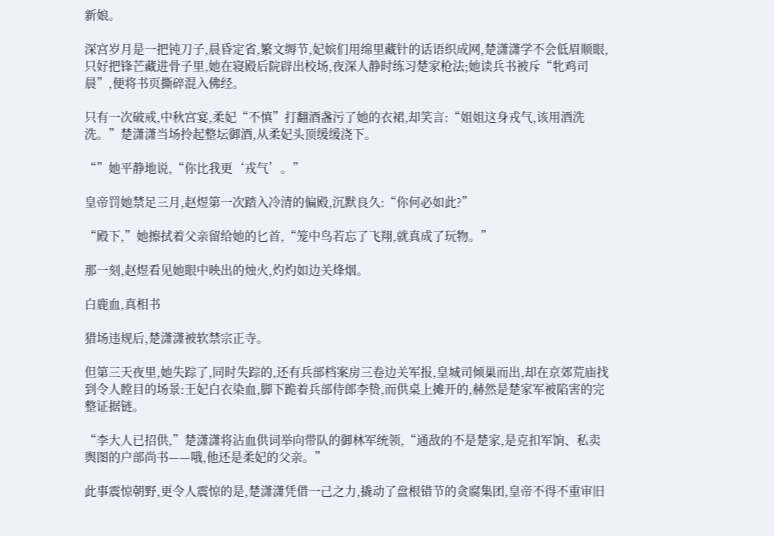新娘。

深宫岁月是一把钝刀子,晨昏定省,繁文缛节,妃嫔们用绵里藏针的话语织成网,楚潇潇学不会低眉顺眼,只好把锋芒藏进骨子里,她在寝殿后院辟出校场,夜深人静时练习楚家枪法;她读兵书被斥“牝鸡司晨”,便将书页撕碎混入佛经。

只有一次破戒,中秋宫宴,柔妃“不慎”打翻酒盏污了她的衣裙,却笑言:“姐姐这身戎气,该用酒洗洗。”楚潇潇当场拎起整坛御酒,从柔妃头顶缓缓浇下。

“”她平静地说,“你比我更‘戎气’。”

皇帝罚她禁足三月,赵煜第一次踏入冷清的偏殿,沉默良久:“你何必如此?”

“殿下,”她擦拭着父亲留给她的匕首,“笼中鸟若忘了飞翔,就真成了玩物。”

那一刻,赵煜看见她眼中映出的烛火,灼灼如边关烽烟。

白鹿血,真相书

猎场违规后,楚潇潇被软禁宗正寺。

但第三天夜里,她失踪了,同时失踪的,还有兵部档案房三卷边关军报,皇城司倾巢而出,却在京郊荒庙找到令人瞠目的场景:王妃白衣染血,脚下跪着兵部侍郎李贽,而供桌上摊开的,赫然是楚家军被陷害的完整证据链。

“李大人已招供,”楚潇潇将沾血供词举向带队的御林军统领,“通敌的不是楚家,是克扣军饷、私卖舆图的户部尚书——哦,他还是柔妃的父亲。”

此事震惊朝野,更令人震惊的是,楚潇潇凭借一己之力,撬动了盘根错节的贪腐集团,皇帝不得不重审旧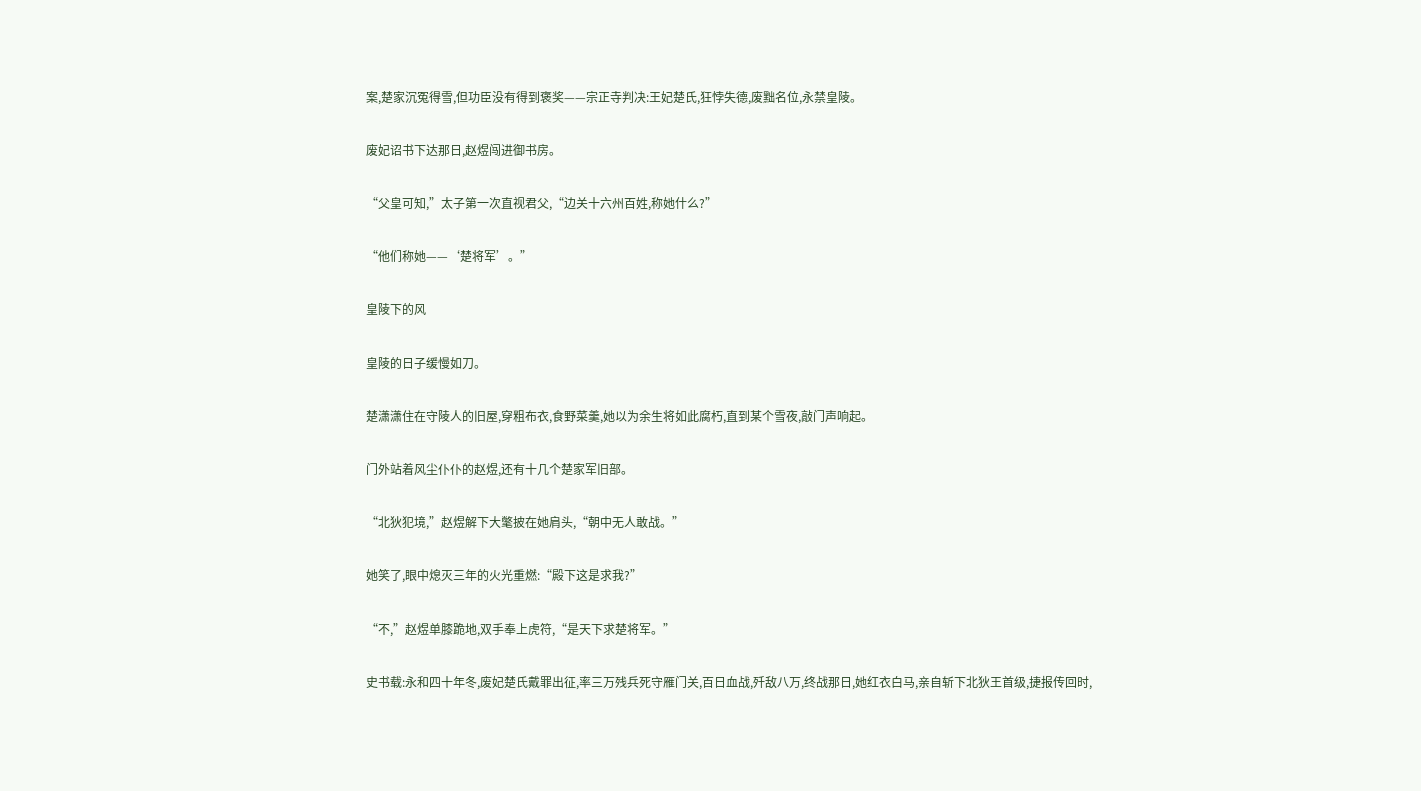案,楚家沉冤得雪,但功臣没有得到褒奖——宗正寺判决:王妃楚氏,狂悖失德,废黜名位,永禁皇陵。

废妃诏书下达那日,赵煜闯进御书房。

“父皇可知,”太子第一次直视君父,“边关十六州百姓,称她什么?”

“他们称她——‘楚将军’。”

皇陵下的风

皇陵的日子缓慢如刀。

楚潇潇住在守陵人的旧屋,穿粗布衣,食野菜羹,她以为余生将如此腐朽,直到某个雪夜,敲门声响起。

门外站着风尘仆仆的赵煜,还有十几个楚家军旧部。

“北狄犯境,”赵煜解下大氅披在她肩头,“朝中无人敢战。”

她笑了,眼中熄灭三年的火光重燃:“殿下这是求我?”

“不,”赵煜单膝跪地,双手奉上虎符,“是天下求楚将军。”

史书载:永和四十年冬,废妃楚氏戴罪出征,率三万残兵死守雁门关,百日血战,歼敌八万,终战那日,她红衣白马,亲自斩下北狄王首级,捷报传回时,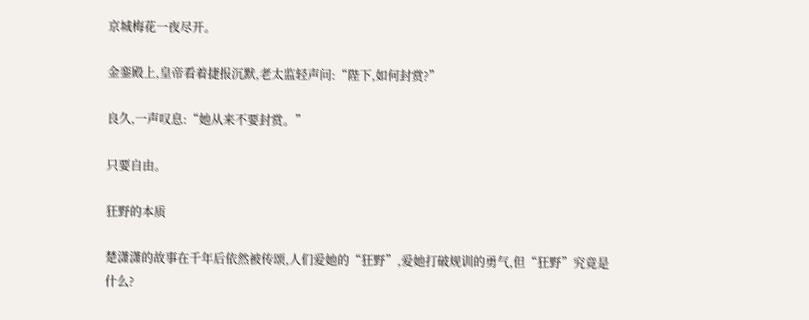京城梅花一夜尽开。

金銮殿上,皇帝看着捷报沉默,老太监轻声问:“陛下,如何封赏?”

良久,一声叹息:“她从来不要封赏。”

只要自由。

狂野的本质

楚潇潇的故事在千年后依然被传颂,人们爱她的“狂野”,爱她打破规训的勇气,但“狂野”究竟是什么?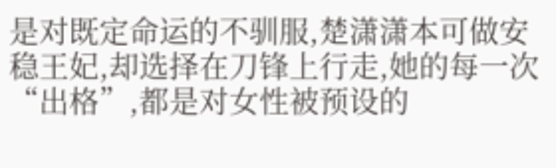是对既定命运的不驯服,楚潇潇本可做安稳王妃,却选择在刀锋上行走,她的每一次“出格”,都是对女性被预设的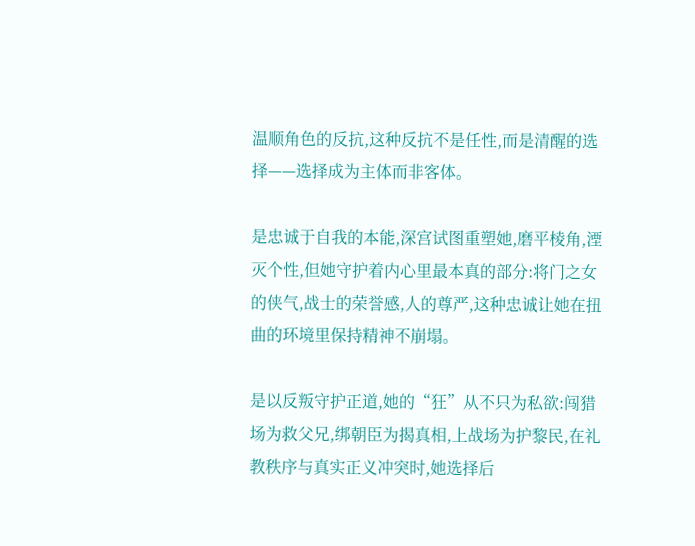温顺角色的反抗,这种反抗不是任性,而是清醒的选择——选择成为主体而非客体。

是忠诚于自我的本能,深宫试图重塑她,磨平棱角,湮灭个性,但她守护着内心里最本真的部分:将门之女的侠气,战士的荣誉感,人的尊严,这种忠诚让她在扭曲的环境里保持精神不崩塌。

是以反叛守护正道,她的“狂”从不只为私欲:闯猎场为救父兄,绑朝臣为揭真相,上战场为护黎民,在礼教秩序与真实正义冲突时,她选择后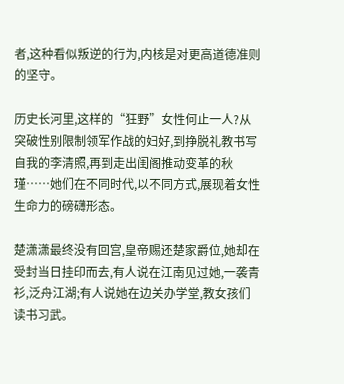者,这种看似叛逆的行为,内核是对更高道德准则的坚守。

历史长河里,这样的“狂野”女性何止一人?从突破性别限制领军作战的妇好,到挣脱礼教书写自我的李清照,再到走出闺阁推动变革的秋瑾……她们在不同时代,以不同方式,展现着女性生命力的磅礴形态。

楚潇潇最终没有回宫,皇帝赐还楚家爵位,她却在受封当日挂印而去,有人说在江南见过她,一袭青衫,泛舟江湖;有人说她在边关办学堂,教女孩们读书习武。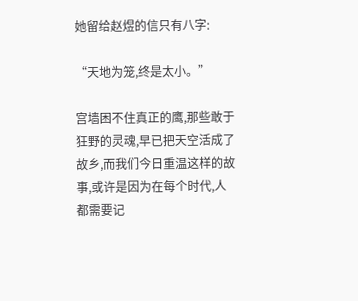她留给赵煜的信只有八字:

“天地为笼,终是太小。”

宫墙困不住真正的鹰,那些敢于狂野的灵魂,早已把天空活成了故乡,而我们今日重温这样的故事,或许是因为在每个时代,人都需要记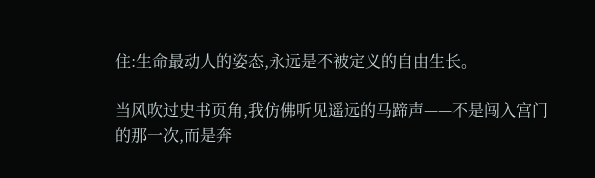住:生命最动人的姿态,永远是不被定义的自由生长。

当风吹过史书页角,我仿佛听见遥远的马蹄声——不是闯入宫门的那一次,而是奔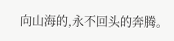向山海的,永不回头的奔腾。